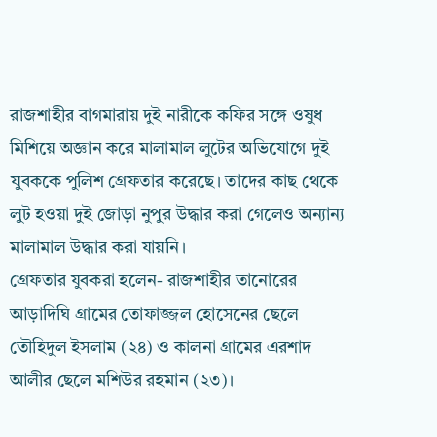রাজশাহীর বাগমারায় দুই নারীকে কফির সঙ্গে ওষুধ মিশিয়ে অজ্ঞান করে মালামাল লুটের অভিযোগে দুই যুবককে পুলিশ গ্রেফতার করেছে। তাদের কাছ থেকে লুট হওয়া দুই জোড়া নুপুর উদ্ধার করা গেলেও অন্যান্য মালামাল উদ্ধার করা যায়নি।
গ্রেফতার যুবকরা হলেন- রাজশাহীর তানোরের আড়াদিঘি গ্রামের তোফাজ্জল হোসেনের ছেলে তৌহিদুল ইসলাম (২৪) ও কালনা গ্রামের এরশাদ আলীর ছেলে মশিউর রহমান (২৩)।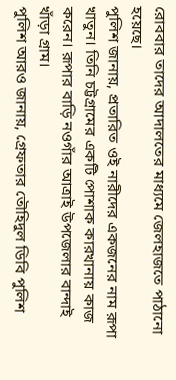রোববার তাদের আদালতের মাধ্যমে জেলহাজতে পাঠানো হয়েছে।
পুলিশ জানায়, প্রতারিত ওই নারীদের একজনের নাম রূপা খাতুন। তিনি চট্টগ্রামের একটি পোশাক কারখানায় কাজ করেন। রূপার বাড়ি নওগাঁর আত্রাই উপজেলার বান্দাই খাঁড়া গ্রাম।
পুলিশ আরও জানায়, গ্রেফতার তৌহিদুল ডিবি পুলিশ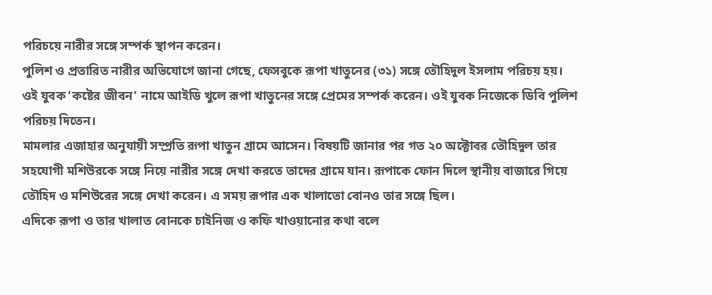পরিচয়ে নারীর সঙ্গে সম্পর্ক স্থাপন করেন।
পুলিশ ও প্রতারিত নারীর অভিযোগে জানা গেছে, ফেসবুকে রূপা খাতুনের (৩১) সঙ্গে তৌহিদুল ইসলাম পরিচয় হয়। ওই যুবক ‘কষ্টের জীবন’ নামে আইডি খুলে রূপা খাতুনের সঙ্গে প্রেমের সম্পর্ক করেন। ওই যুবক নিজেকে ডিবি পুলিশ পরিচয় দিতেন।
মামলার এজাহার অনুযায়ী সম্প্রতি রূপা খাতুন গ্রামে আসেন। বিষয়টি জানার পর গত ২০ অক্টোবর তৌহিদুল তার সহযোগী মশিউরকে সঙ্গে নিয়ে নারীর সঙ্গে দেখা করতে তাদের গ্রামে যান। রূপাকে ফোন দিলে স্থানীয় বাজারে গিয়ে তৌহিদ ও মশিউরের সঙ্গে দেখা করেন। এ সময় রূপার এক খালাতো বোনও তার সঙ্গে ছিল।
এদিকে রূপা ও তার খালাত বোনকে চাইনিজ ও কফি খাওয়ানোর কথা বলে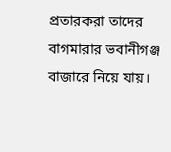প্রতারকরা তাদের বাগমারার ভবানীগঞ্জ বাজারে নিয়ে যায়।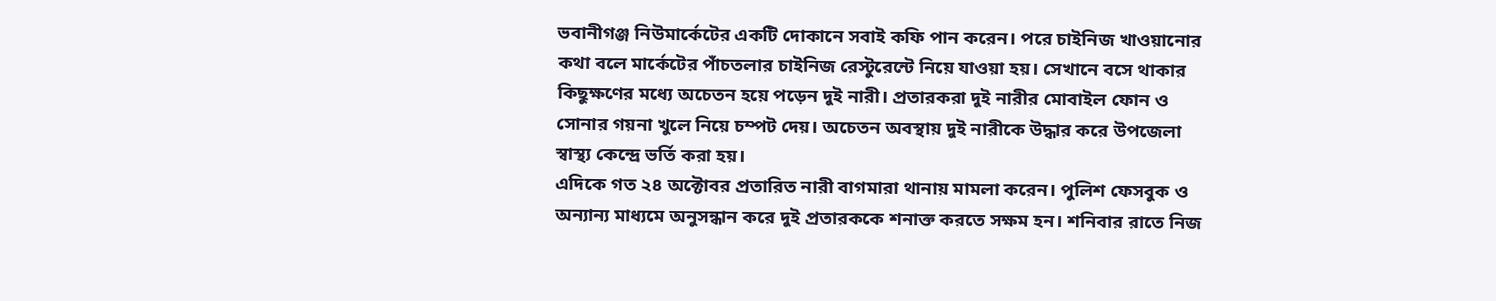ভবানীগঞ্জ নিউমার্কেটের একটি দোকানে সবাই কফি পান করেন। পরে চাইনিজ খাওয়ানোর কথা বলে মার্কেটের পাঁচতলার চাইনিজ রেস্টুরেন্টে নিয়ে যাওয়া হয়। সেখানে বসে থাকার কিছুক্ষণের মধ্যে অচেতন হয়ে পড়েন দুই নারী। প্রতারকরা দুই নারীর মোবাইল ফোন ও সোনার গয়না খুলে নিয়ে চম্পট দেয়। অচেতন অবস্থায় দুই নারীকে উদ্ধার করে উপজেলা স্বাস্থ্য কেন্দ্রে ভর্তি করা হয়।
এদিকে গত ২৪ অক্টোবর প্রতারিত নারী বাগমারা থানায় মামলা করেন। পুলিশ ফেসবুক ও অন্যান্য মাধ্যমে অনুসন্ধান করে দুই প্রতারককে শনাক্ত করতে সক্ষম হন। শনিবার রাতে নিজ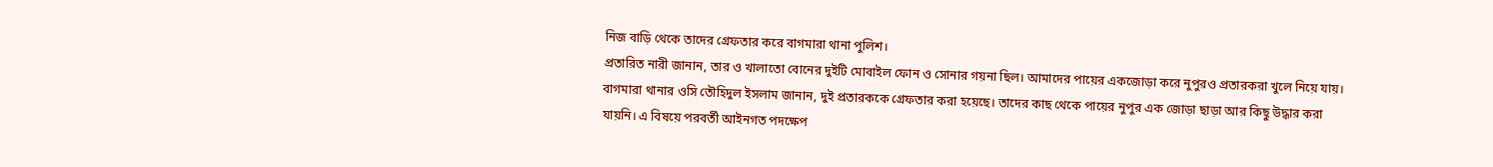নিজ বাড়ি থেকে তাদের গ্রেফতার করে বাগমারা থানা পুলিশ।
প্রতারিত নারী জানান, তার ও খালাতো বোনের দুইটি মোবাইল ফোন ও সোনার গয়না ছিল। আমাদের পায়ের একজোড়া করে নুপুরও প্রতারকরা খুলে নিয়ে যায়।
বাগমারা থানার ওসি তৌহিদুল ইসলাম জানান, দুই প্রতারককে গ্রেফতার করা হয়েছে। তাদের কাছ থেকে পায়ের নুপুর এক জোড়া ছাড়া আর কিছু উদ্ধার করা যায়নি। এ বিষয়ে পরবর্তী আইনগত পদক্ষেপ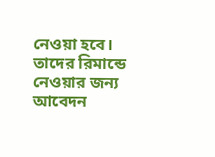নেওয়া হবে। তাদের রিমান্ডে নেওয়ার জন্য আবেদন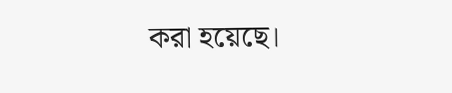করা হয়েছে।